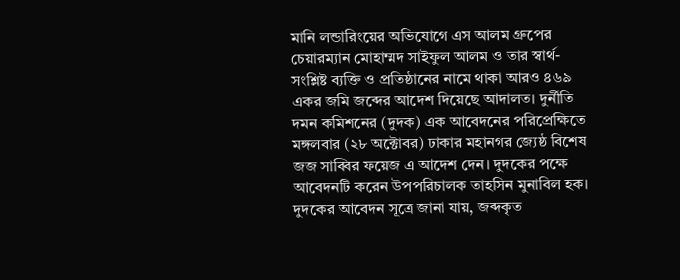মানি লন্ডারিংয়ের অভিযোগে এস আলম গ্রুপের চেয়ারম্যান মোহাম্মদ সাইফুল আলম ও তার স্বার্থ-সংশ্লিষ্ট ব্যক্তি ও প্রতিষ্ঠানের নামে থাকা আরও ৪৬৯ একর জমি জব্দের আদেশ দিয়েছে আদালত। দুর্নীতি দমন কমিশনের (দুদক) এক আবেদনের পরিপ্রেক্ষিতে মঙ্গলবার (২৮ অক্টোবর) ঢাকার মহানগর জ্যেষ্ঠ বিশেষ জজ সাব্বির ফয়েজ এ আদেশ দেন। দুদকের পক্ষে আবেদনটি করেন উপপরিচালক তাহসিন মুনাবিল হক।
দুদকের আবেদন সূত্রে জানা যায়, জব্দকৃত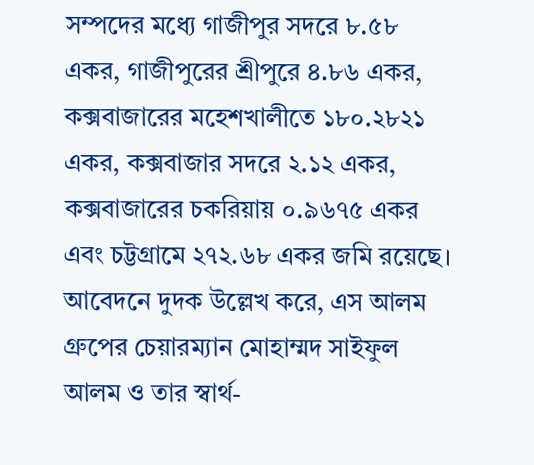সম্পদের মধ্যে গাজীপুর সদরে ৮.৫৮ একর, গাজীপুরের শ্রীপুরে ৪.৮৬ একর, কক্সবাজারের মহেশখালীতে ১৮০.২৮২১ একর, কক্সবাজার সদরে ২.১২ একর, কক্সবাজারের চকরিয়ায় ০.৯৬৭৫ একর এবং চট্টগ্রামে ২৭২.৬৮ একর জমি রয়েছে।
আবেদনে দুদক উল্লেখ করে, এস আলম গ্রুপের চেয়ারম্যান মোহাম্মদ সাইফুল আলম ও তার স্বার্থ-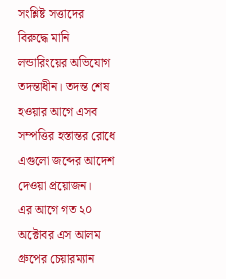সংশ্লিষ্ট সত্তাদের বিরুদ্ধে মানি লন্ডারিংয়ের অভিযোগ তদন্তাধীন। তদন্ত শেষ হওয়ার আগে এসব সম্পত্তির হস্তান্তর রোধে এগুলো জব্দের আদেশ দেওয়া প্রয়োজন।
এর আগে গত ২০ অক্টোবর এস আলম গ্রুপের চেয়ারম্যান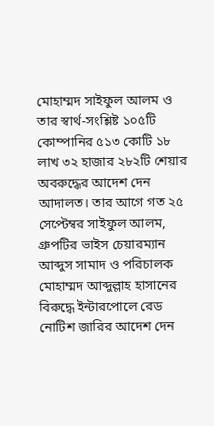মোহাম্মদ সাইফুল আলম ও তার স্বার্থ-সংশ্লিষ্ট ১০৫টি কোম্পানির ৫১৩ কোটি ১৮ লাখ ৩২ হাজার ২৮২টি শেয়ার অবরুদ্ধের আদেশ দেন আদালত। তার আগে গত ২৫ সেপ্টেম্বর সাইফুল আলম, গ্রুপটির ভাইস চেয়ারম্যান আব্দুস সামাদ ও পরিচালক মোহাম্মদ আব্দুল্লাহ হাসানের বিরুদ্ধে ইন্টারপোলে রেড নোটিশ জারির আদেশ দেন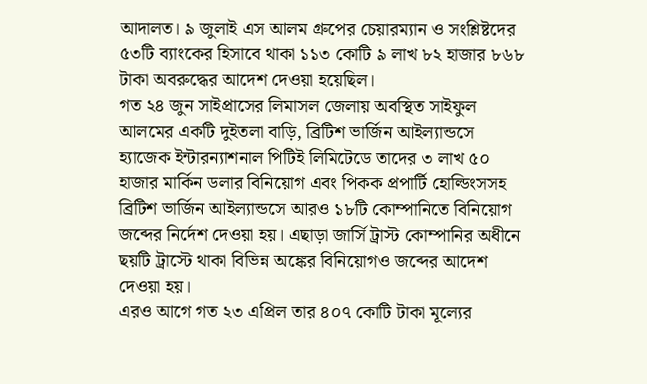আদালত। ৯ জুলাই এস আলম গ্রুপের চেয়ারম্যান ও সংশ্লিষ্টদের ৫৩টি ব্যাংকের হিসাবে থাকা ১১৩ কোটি ৯ লাখ ৮২ হাজার ৮৬৮ টাকা অবরুদ্ধের আদেশ দেওয়া হয়েছিল।
গত ২৪ জুন সাইপ্রাসের লিমাসল জেলায় অবস্থিত সাইফুল আলমের একটি দুইতলা বাড়ি, ব্রিটিশ ভার্জিন আইল্যান্ডসে হ্যাজেক ইন্টারন্যাশনাল পিটিই লিমিটেডে তাদের ৩ লাখ ৫০ হাজার মার্কিন ডলার বিনিয়োগ এবং পিকক প্রপার্টি হোল্ডিংসসহ ব্রিটিশ ভার্জিন আইল্যান্ডসে আরও ১৮টি কোম্পানিতে বিনিয়োগ জব্দের নির্দেশ দেওয়া হয়। এছাড়া জার্সি ট্রাস্ট কোম্পানির অধীনে ছয়টি ট্রাস্টে থাকা বিভিন্ন অঙ্কের বিনিয়োগও জব্দের আদেশ দেওয়া হয়।
এরও আগে গত ২৩ এপ্রিল তার ৪০৭ কোটি টাকা মূল্যের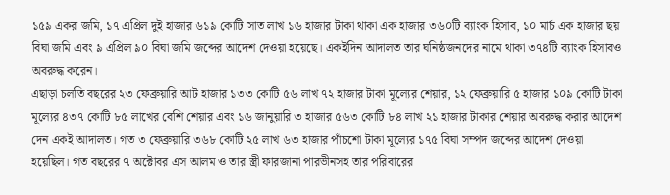১৫৯ একর জমি, ১৭ এপ্রিল দুই হাজার ৬১৯ কোটি সাত লাখ ১৬ হাজার টাকা থাকা এক হাজার ৩৬০টি ব্যাংক হিসাব, ১০ মার্চ এক হাজার ছয় বিঘা জমি এবং ৯ এপ্রিল ৯০ বিঘা জমি জব্দের আদেশ দেওয়া হয়েছে। একইদিন আদালত তার ঘনিষ্ঠজনদের নামে থাকা ৩৭৪টি ব্যাংক হিসাবও অবরুদ্ধ করেন।
এছাড়া চলতি বছরের ২৩ ফেব্রুয়ারি আট হাজার ১৩৩ কোটি ৫৬ লাখ ৭২ হাজার টাকা মূল্যের শেয়ার, ১২ ফেব্রুয়ারি ৫ হাজার ১০৯ কোটি টাকা মূল্যের ৪৩৭ কোটি ৮৫ লাখের বেশি শেয়ার এবং ১৬ জানুয়ারি ৩ হাজার ৫৬৩ কোটি ৮৪ লাখ ২১ হাজার টাকার শেয়ার অবরুদ্ধ করার আদেশ দেন একই আদালত। গত ৩ ফেব্রুয়ারি ৩৬৮ কোটি ২৫ লাখ ৬৩ হাজার পাঁচশো টাকা মূল্যের ১৭৫ বিঘা সম্পদ জব্দের আদেশ দেওয়া হয়েছিল। গত বছরের ৭ অক্টোবর এস আলম ও তার স্ত্রী ফারজানা পারভীনসহ তার পরিবারের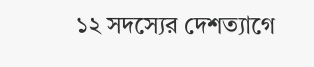১২ সদস্যের দেশত্যাগে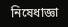নিষেধাজ্ঞা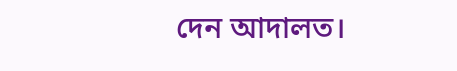দেন আদালত।